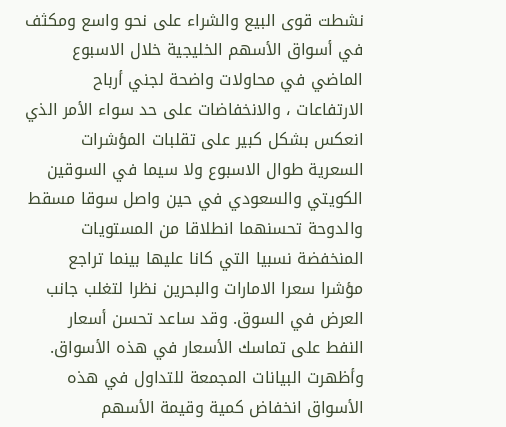نشطت قوى البيع والشراء على نحو واسع ومكثف في أسواق الأسهم الخليجية خلال الاسبوع الماضي في محاولات واضحة لجني أرباح الارتفاعات ، والانخفاضات على حد سواء الأمر الذي انعكس بشكل كبير على تقلبات المؤشرات السعرية طوال الاسبوع ولا سيما في السوقين الكويتي والسعودي في حين واصل سوقا مسقط والدوحة تحسنهما انطلاقا من المستويات المنخفضة نسبيا التي كانا عليها بينما تراجع مؤشرا سعرا الامارات والبحرين نظرا لتغلب جانب العرض في السوق. وقد ساعد تحسن أسعار النفط على تماسك الأسعار في هذه الأسواق. وأظهرت البيانات المجمعة للتداول في هذه الأسواق انخفاض كمية وقيمة الأسهم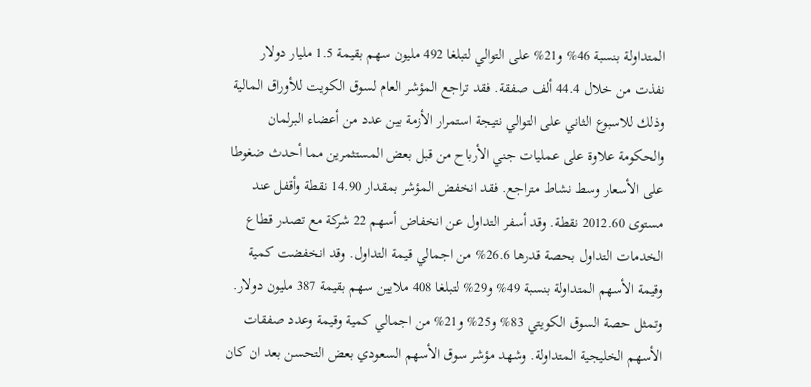المتداولة بنسبة 46% و21% على التوالي لتبلغا 492 مليون سهم بقيمة 1.5 مليار دولار نفذت من خلال 44.4 ألف صفقة. فقد تراجع المؤشر العام لسوق الكويت للأوراق المالية وذلك للاسبوع الثاني على التوالي نتيجة استمرار الأزمة بين عدد من أعضاء البرلمان والحكومة علاوة على عمليات جني الأرباح من قبل بعض المستثمرين مما أحدث ضغوطا على الأسعار وسط نشاط متراجع. فقد انخفض المؤشر بمقدار 14.90 نقطة وأقفل عند مستوى 2012.60 نقطة. وقد أسفر التداول عن انخفاض أسهم 22 شركة مع تصدر قطاع الخدمات التداول بحصة قدرها 26.6% من اجمالي قيمة التداول. وقد انخفضت كمية وقيمة الأسهم المتداولة بنسبة 49% و29% لتبلغا 408 ملايين سهم بقيمة 387 مليون دولار. وتمثل حصة السوق الكويتي 83% و25% و21% من اجمالي كمية وقيمة وعدد صفقات الأسهم الخليجية المتداولة. وشهد مؤشر سوق الأسهم السعودي بعض التحسن بعد ان كان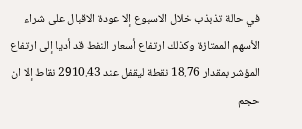في حالة تذبذب خلال الاسبوع إلا عودة الاقبال على شراء الأسهم الممتازة وكذلك ارتفاع أسعار النفط قد أديا إلى ارتفاع المؤشر بمقدار 18.76 نقطة ليقفل عند 2910.43 نقاط إلا ان حجم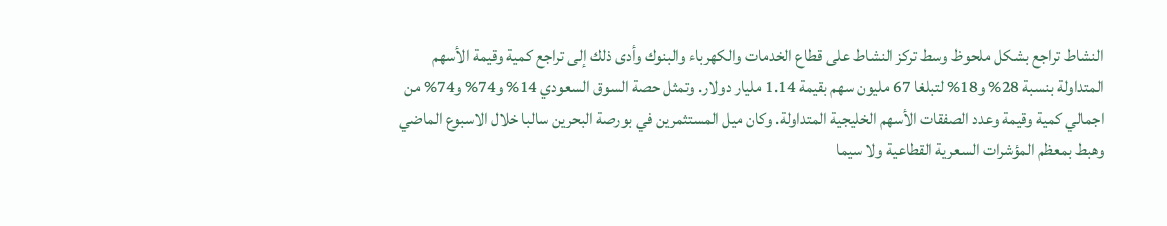النشاط تراجع بشكل ملحوظ وسط تركز النشاط على قطاع الخدمات والكهرباء والبنوك وأدى ذلك إلى تراجع كمية وقيمة الأسهم المتداولة بنسبة 28% و18% لتبلغا 67 مليون سهم بقيمة 1.14 مليار دولار. وتمثل حصة السوق السعودي 14% و74% و74% من اجمالي كمية وقيمة وعدد الصفقات الأسهم الخليجية المتداولة. وكان ميل المستثمرين في بورصة البحرين سالبا خلال الاسبوع الماضي وهبط بمعظم المؤشرات السعرية القطاعية ولا سيما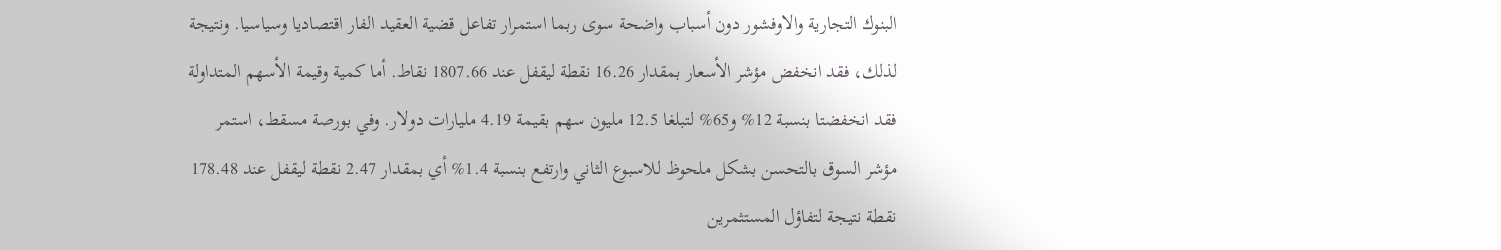البنوك التجارية والاوفشور دون أسباب واضحة سوى ربما استمرار تفاعل قضية العقيد الفار اقتصاديا وسياسيا. ونتيجة لذلك، فقد انخفض مؤشر الأسعار بمقدار 16.26 نقطة ليقفل عند 1807.66 نقاط. أما كمية وقيمة الأسهم المتداولة فقد انخفضتا بنسبة 12% و65% لتبلغا 12.5 مليون سهم بقيمة 4.19 مليارات دولار. وفي بورصة مسقط، استمر مؤشر السوق بالتحسن بشكل ملحوظ للاسبوع الثاني وارتفع بنسبة 1.4% أي بمقدار 2.47 نقطة ليقفل عند 178.48 نقطة نتيجة لتفاؤل المستثمرين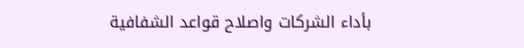بأداء الشركات واصلاح قواعد الشفافية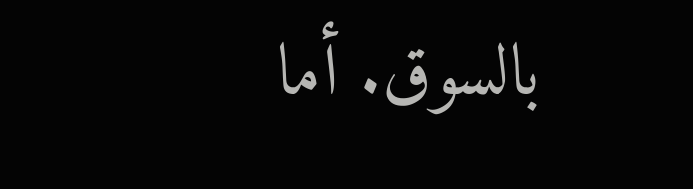بالسوق. أما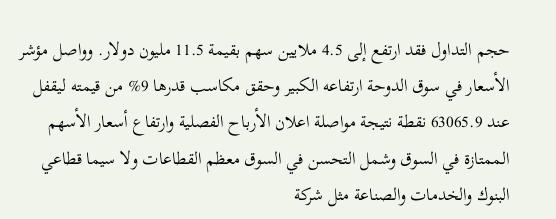حجم التداول فقد ارتفع إلى 4.5 ملايين سهم بقيمة 11.5 مليون دولار. وواصل مؤشر الأسعار في سوق الدوحة ارتفاعه الكبير وحقق مكاسب قدرها 9% من قيمته ليقفل عند 63065.9 نقطة نتيجة مواصلة اعلان الأرباح الفصلية وارتفاع أسعار الأسهم الممتازة في السوق وشمل التحسن في السوق معظم القطاعات ولا سيما قطاعي البنوك والخدمات والصناعة مثل شركة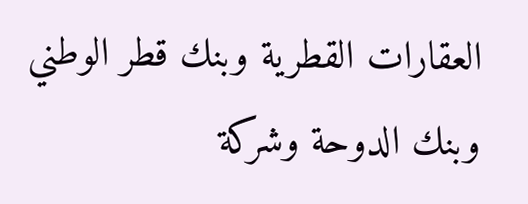العقارات القطرية وبنك قطر الوطني وبنك الدوحة وشركة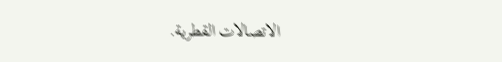الاتصالات القطرية.